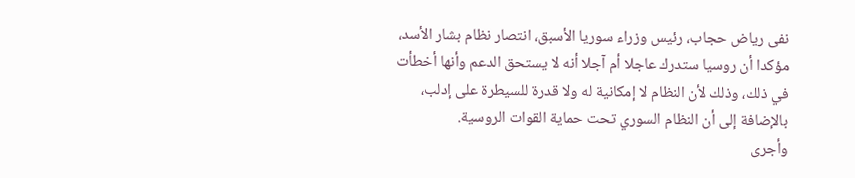نفى رياض حجاب، رئيس وزراء سوريا الأسبق، انتصار نظام بشار الأسد، مؤكدا أن روسيا ستدرك عاجلا أم آجلا أنه لا يستحق الدعم وأنها أخطأت في ذلك، وذلك لأن النظام لا إمكانية له ولا قدرة للسيطرة على إدلب، بالإضافة إلى أن النظام السوري تحت حماية القوات الروسية.
وأجرى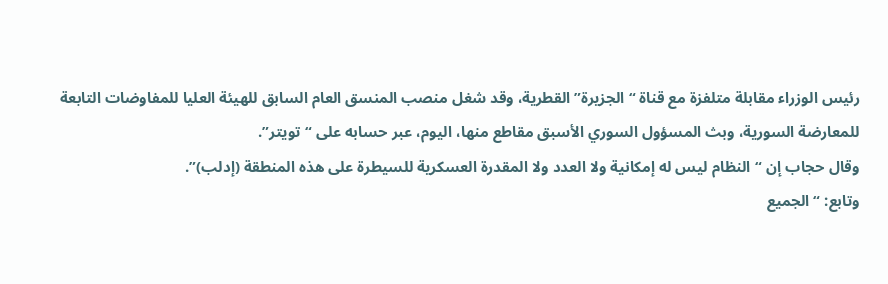رئيس الوزراء مقابلة متلفزة مع قناة “الجزيرة” القطرية، وقد شغل منصب المنسق العام السابق للهيئة العليا للمفاوضات التابعة للمعارضة السورية، وبث المسؤول السوري الأسبق مقاطع منها، اليوم، عبر حسابه على “تويتر”.
وقال حجاب إن “النظام ليس له إمكانية ولا العدد ولا المقدرة العسكرية للسيطرة على هذه المنطقة (إدلب)”.
وتابع: “الجميع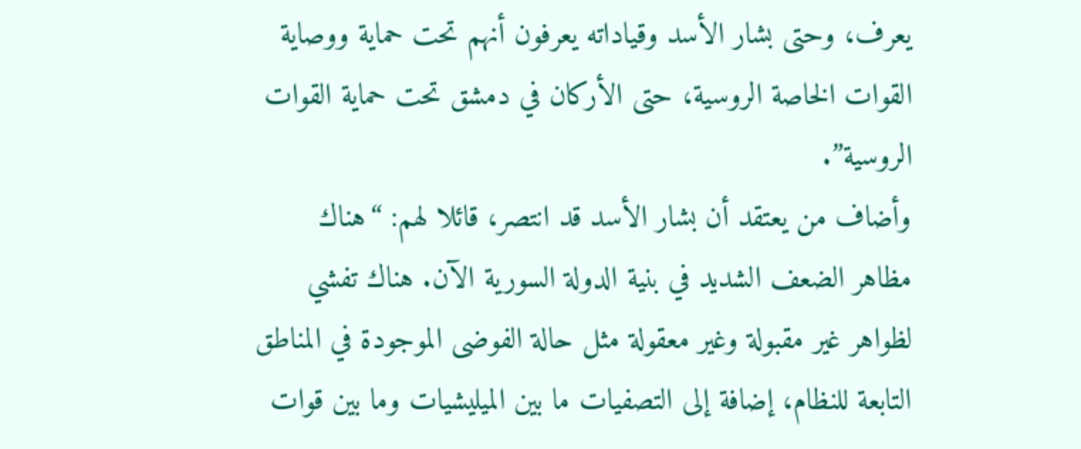يعرف، وحتى بشار الأسد وقياداته يعرفون أنهم تحت حماية ووصاية القوات الخاصة الروسية، حتى الأركان في دمشق تحت حماية القوات الروسية”.
وأضاف من يعتقد أن بشار الأسد قد انتصر، قائلا لهم: “هناك مظاهر الضعف الشديد في بنية الدولة السورية الآن. هناك تفشي لظواهر غير مقبولة وغير معقولة مثل حالة الفوضى الموجودة في المناطق التابعة للنظام، إضافة إلى التصفيات ما بين الميليشيات وما بين قوات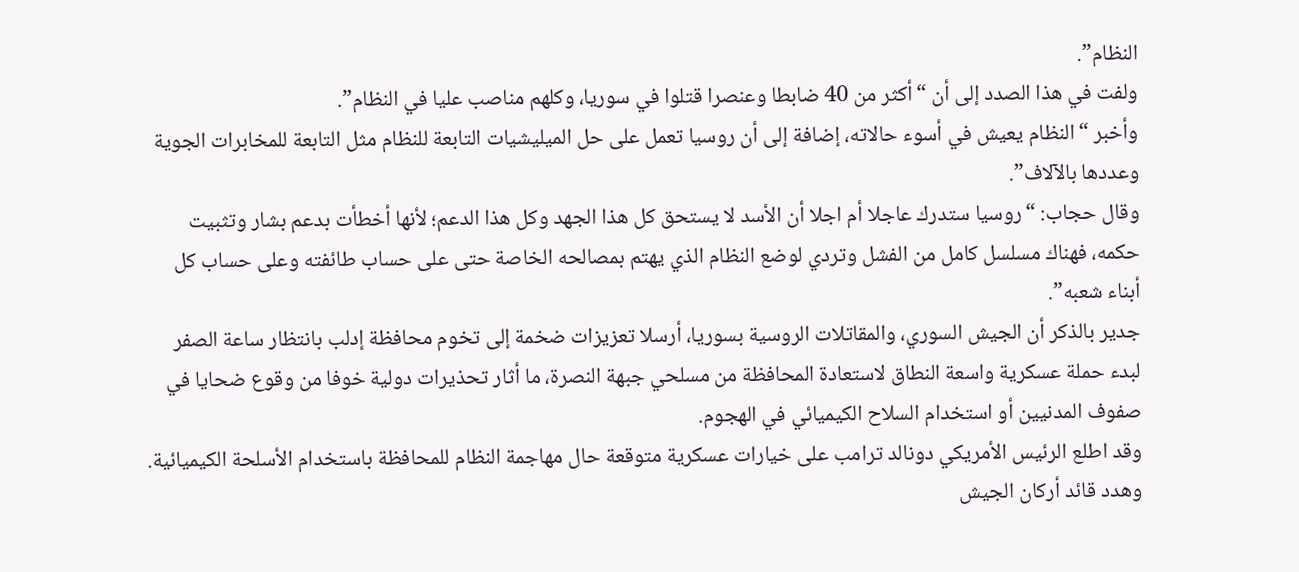النظام”.
ولفت في هذا الصدد إلى أن “أكثر من 40 ضابطا وعنصرا قتلوا في سوريا، وكلهم مناصب عليا في النظام”.
وأخبر “النظام يعيش في أسوء حالاته، إضافة إلى أن روسيا تعمل على حل الميليشيات التابعة للنظام مثل التابعة للمخابرات الجوية وعددها بالآلاف”.
وقال حجاب: “روسيا ستدرك عاجلا أم اجلا أن الأسد لا يستحق كل هذا الجهد وكل هذا الدعم؛ لأنها أخطأت بدعم بشار وتثبيت حكمه، فهناك مسلسل كامل من الفشل وتردي لوضع النظام الذي يهتم بمصالحه الخاصة حتى على حساب طائفته وعلى حساب كل أبناء شعبه”.
جدير بالذكر أن الجيش السوري، والمقاتلات الروسية بسوريا، أرسلا تعزيزات ضخمة إلى تخوم محافظة إدلب بانتظار ساعة الصفر لبدء حملة عسكرية واسعة النطاق لاستعادة المحافظة من مسلحي جبهة النصرة، ما أثار تحذيرات دولية خوفا من وقوع ضحايا في صفوف المدنيين أو استخدام السلاح الكيميائي في الهجوم.
وقد اطلع الرئيس الأمريكي دونالد ترامب على خيارات عسكرية متوقعة حال مهاجمة النظام للمحافظة باستخدام الأسلحة الكيميائية.
وهدد قائد أركان الجيش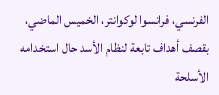الفرنسي، فرانسوا لوكوانتر، الخميس الماضي، بقصف أهداف تابعة لنظام الأسد حال استخدامه الأسلحة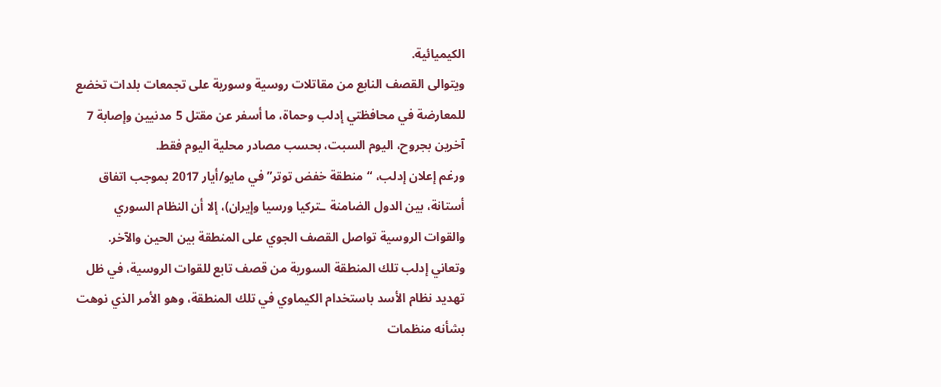الكيميائية.
ويتوالى القصف النابع من مقاتلات روسية وسورية على تجمعات بلدات تخضع للمعارضة في محافظتي إدلب وحماة، ما أسفر عن مقتل 5 مدنيين وإصابة 7 آخرين بجروح، اليوم السبت، بحسب مصادر محلية اليوم فقط.
ورغم إعلان إدلب، “منطقة خفض توتر” في مايو/أيار 2017 بموجب اتفاق أستانة، بين الدول الضامنة ـتركيا ورسيا وإيران)، إلا أن النظام السوري والقوات الروسية تواصل القصف الجوي على المنطقة بين الحين والآخر.
وتعاني إدلب تلك المنطقة السورية من قصف تابع للقوات الروسية، في ظل تهديد نظام الأسد باستخدام الكيماوي في تلك المنطقة، وهو الأمر الذي نوهت بشأنه منظمات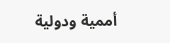أممية ودولية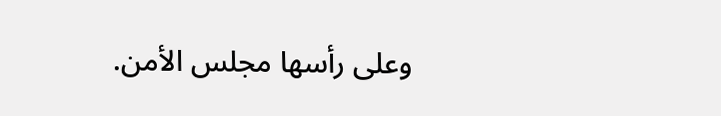وعلى رأسها مجلس الأمن.